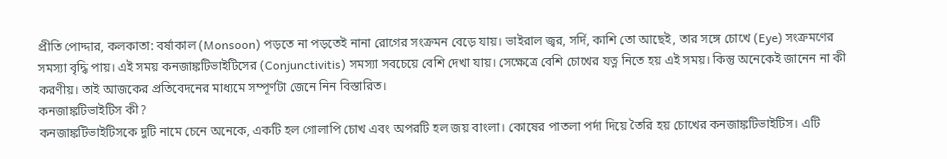প্রীতি পোদ্দার, কলকাতা: বর্ষাকাল (Monsoon) পড়তে না পড়তেই নানা রোগের সংক্রমন বেড়ে যায়। ভাইরাল জ্বর, সর্দি, কাশি তো আছেই, তার সঙ্গে চোখে (Eye) সংক্রমণের সমস্যা বৃদ্ধি পায়। এই সময় কনজাঙ্কটিভাইটিসের (Conjunctivitis) সমস্যা সবচেয়ে বেশি দেখা যায়। সেক্ষেত্রে বেশি চোখের যত্ন নিতে হয় এই সময়। কিন্তু অনেকেই জানেন না কী করণীয়। তাই আজকের প্রতিবেদনের মাধ্যমে সম্পূর্ণটা জেনে নিন বিস্তারিত।
কনজাঙ্কটিভাইটিস কী?
কনজাঙ্কটিভাইটিসকে দুটি নামে চেনে অনেকে, একটি হল গোলাপি চোখ এবং অপরটি হল জয় বাংলা। কোষের পাতলা পর্দা দিয়ে তৈরি হয় চোখের কনজাঙ্কটিভাইটিস। এটি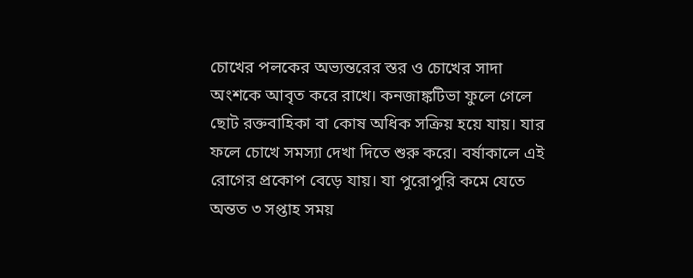চোখের পলকের অভ্যন্তরের স্তর ও চোখের সাদা অংশকে আবৃত করে রাখে। কনজাঙ্কটিভা ফুলে গেলে ছোট রক্তবাহিকা বা কোষ অধিক সক্রিয় হয়ে যায়। যার ফলে চোখে সমস্যা দেখা দিতে শুরু করে। বর্ষাকালে এই রোগের প্রকোপ বেড়ে যায়। যা পুরোপুরি কমে যেতে অন্তত ৩ সপ্তাহ সময়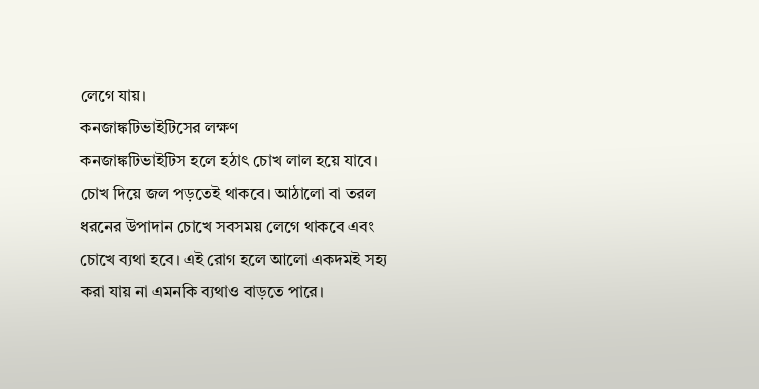লেগে যায়।
কনজাঙ্কটিভাইটিসের লক্ষণ
কনজাঙ্কটিভাইটিস হলে হঠাৎ চোখ লাল হয়ে যাবে। চোখ দিয়ে জল পড়তেই থাকবে। আঠালো বা তরল ধরনের উপাদান চোখে সবসময় লেগে থাকবে এবং চোখে ব্যথা হবে। এই রোগ হলে আলো একদমই সহ্য করা যায় না এমনকি ব্যথাও বাড়তে পারে।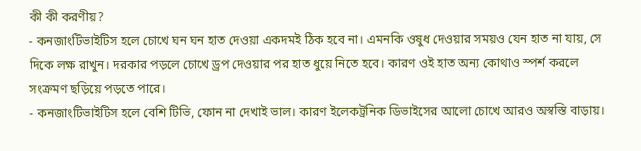কী কী করণীয়?
- কনজাংটিভাইটিস হলে চোখে ঘন ঘন হাত দেওয়া একদমই ঠিক হবে না। এমনকি ওষুধ দেওয়ার সময়ও যেন হাত না যায়, সে দিকে লক্ষ রাখুন। দরকার পড়লে চোখে ড্রপ দেওয়ার পর হাত ধুয়ে নিতে হবে। কারণ ওই হাত অন্য কোথাও স্পর্শ করলে সংক্রমণ ছড়িয়ে পড়তে পারে।
- কনজাংটিভাইটিস হলে বেশি টিভি, ফোন না দেখাই ভাল। কারণ ইলেকট্রনিক ডিভাইসের আলো চোখে আরও অস্বস্তি বাড়ায়।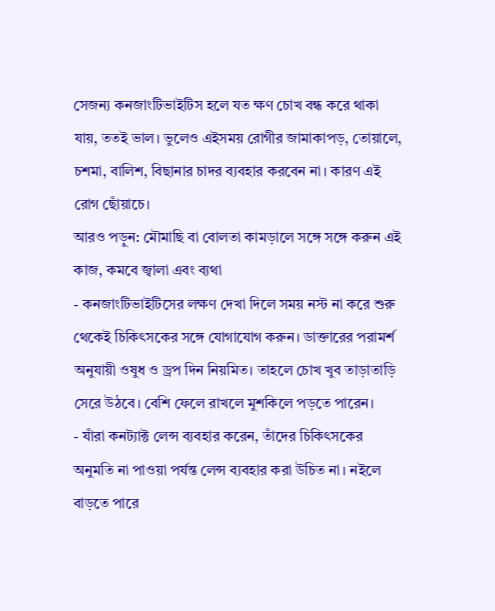সেজন্য কনজাংটিভাইটিস হলে যত ক্ষণ চোখ বন্ধ করে থাকা যায়, ততই ভাল। ভুলেও এইসময় রোগীর জামাকাপড়, তোয়ালে, চশমা, বালিশ, বিছানার চাদর ব্যবহার করবেন না। কারণ এই রোগ ছোঁয়াচে।
আরও পড়ুন: মৌমাছি বা বোলতা কামড়ালে সঙ্গে সঙ্গে করুন এই কাজ, কমবে জ্বালা এবং ব্যথা
- কনজাংটিভাইটিসের লক্ষণ দেখা দিলে সময় নস্ট না করে শুরু থেকেই চিকিৎসকের সঙ্গে যোগাযোগ করুন। ডাক্তারের পরামর্শ অনুযায়ী ওষুধ ও ড্রপ দিন নিয়মিত। তাহলে চোখ খুব তাড়াতাড়ি সেরে উঠবে। বেশি ফেলে রাখলে মুশকিলে পড়তে পারেন।
- যাঁরা কনট্যাক্ট লেন্স ব্যবহার করেন, তাঁদের চিকিৎসকের অনুমতি না পাওয়া পর্যন্ত লেন্স ব্যবহার করা উচিত না। নইলে বাড়তে পারে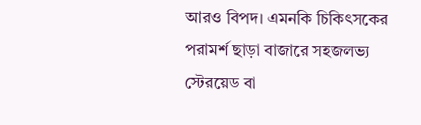আরও বিপদ। এমনকি চিকিৎসকের পরামর্শ ছাড়া বাজারে সহজলভ্য স্টেরয়েড বা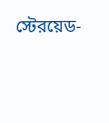স্টেরয়েড-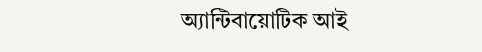অ্যান্টিবায়োটিক আই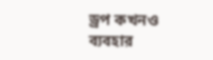ড্রপ কখনও ব্যবহার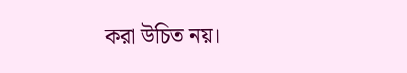করা উচিত নয়।